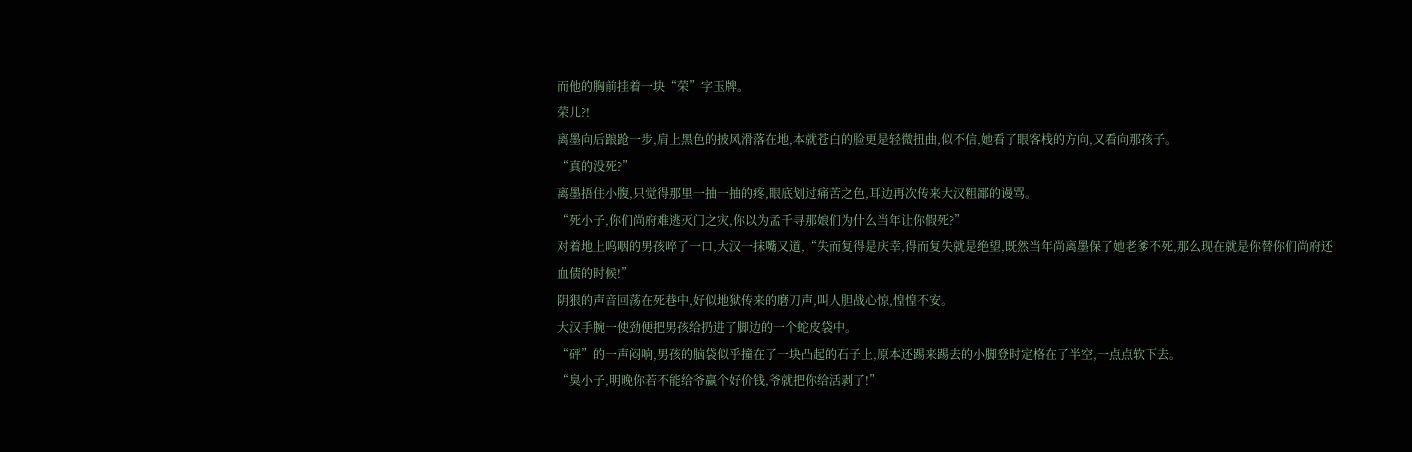而他的胸前挂着一块“荣”字玉牌。
荣儿?!
离墨向后踉跄一步,肩上黑色的披风滑落在地,本就苍白的脸更是轻微扭曲,似不信,她看了眼客栈的方向,又看向那孩子。
“真的没死?”
离墨捂住小腹,只觉得那里一抽一抽的疼,眼底划过痛苦之色,耳边再次传来大汉粗鄙的谩骂。
“死小子,你们尚府难逃灭门之灾,你以为孟千寻那娘们为什么当年让你假死?”
对着地上呜咽的男孩啐了一口,大汉一抹嘴又道,“失而复得是庆幸,得而复失就是绝望,既然当年尚离墨保了她老爹不死,那么现在就是你替你们尚府还血债的时候!”
阴狠的声音回荡在死巷中,好似地狱传来的磨刀声,叫人胆战心惊,惶惶不安。
大汉手腕一使劲便把男孩给扔进了脚边的一个蛇皮袋中。
“砰”的一声闷响,男孩的脑袋似乎撞在了一块凸起的石子上,原本还踢来踢去的小脚登时定格在了半空,一点点软下去。
“臭小子,明晚你若不能给爷赢个好价钱,爷就把你给活剥了!”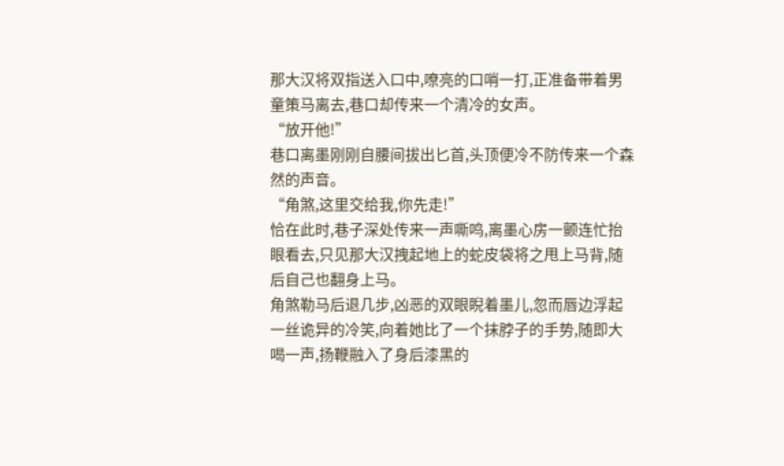那大汉将双指送入口中,嘹亮的口哨一打,正准备带着男童策马离去,巷口却传来一个清冷的女声。
“放开他!”
巷口离墨刚刚自腰间拔出匕首,头顶便冷不防传来一个森然的声音。
“角煞,这里交给我,你先走!”
恰在此时,巷子深处传来一声嘶鸣,离墨心房一颤连忙抬眼看去,只见那大汉拽起地上的蛇皮袋将之甩上马背,随后自己也翻身上马。
角煞勒马后退几步,凶恶的双眼睨着墨儿,忽而唇边浮起一丝诡异的冷笑,向着她比了一个抹脖子的手势,随即大喝一声,扬鞭融入了身后漆黑的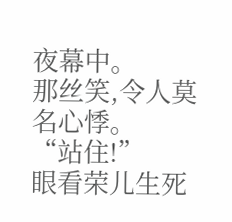夜幕中。
那丝笑,令人莫名心悸。
“站住!”
眼看荣儿生死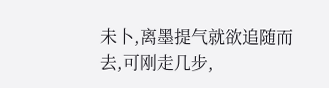未卜,离墨提气就欲追随而去,可刚走几步,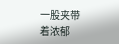一股夹带着浓郁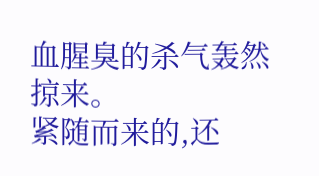血腥臭的杀气轰然掠来。
紧随而来的,还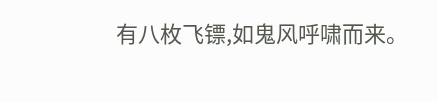有八枚飞镖,如鬼风呼啸而来。